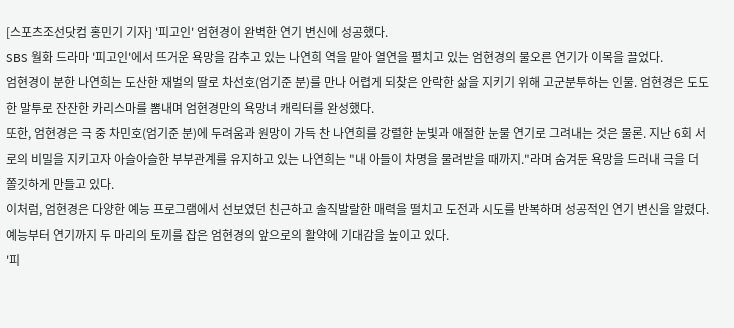[스포츠조선닷컴 홍민기 기자] '피고인' 엄현경이 완벽한 연기 변신에 성공했다.
SBS 월화 드라마 '피고인'에서 뜨거운 욕망을 감추고 있는 나연희 역을 맡아 열연을 펼치고 있는 엄현경의 물오른 연기가 이목을 끌었다.
엄현경이 분한 나연희는 도산한 재벌의 딸로 차선호(엄기준 분)를 만나 어렵게 되찾은 안락한 삶을 지키기 위해 고군분투하는 인물. 엄현경은 도도한 말투로 잔잔한 카리스마를 뽐내며 엄현경만의 욕망녀 캐릭터를 완성했다.
또한, 엄현경은 극 중 차민호(엄기준 분)에 두려움과 원망이 가득 찬 나연희를 강렬한 눈빛과 애절한 눈물 연기로 그려내는 것은 물론. 지난 6회 서로의 비밀을 지키고자 아슬아슬한 부부관계를 유지하고 있는 나연희는 "내 아들이 차명을 물려받을 때까지."라며 숨겨둔 욕망을 드러내 극을 더 쫄깃하게 만들고 있다.
이처럼, 엄현경은 다양한 예능 프로그램에서 선보였던 친근하고 솔직발랄한 매력을 떨치고 도전과 시도를 반복하며 성공적인 연기 변신을 알렸다. 예능부터 연기까지 두 마리의 토끼를 잡은 엄현경의 앞으로의 활약에 기대감을 높이고 있다.
'피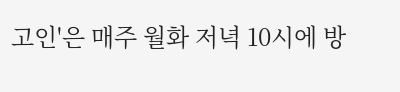고인'은 매주 월화 저녁 10시에 방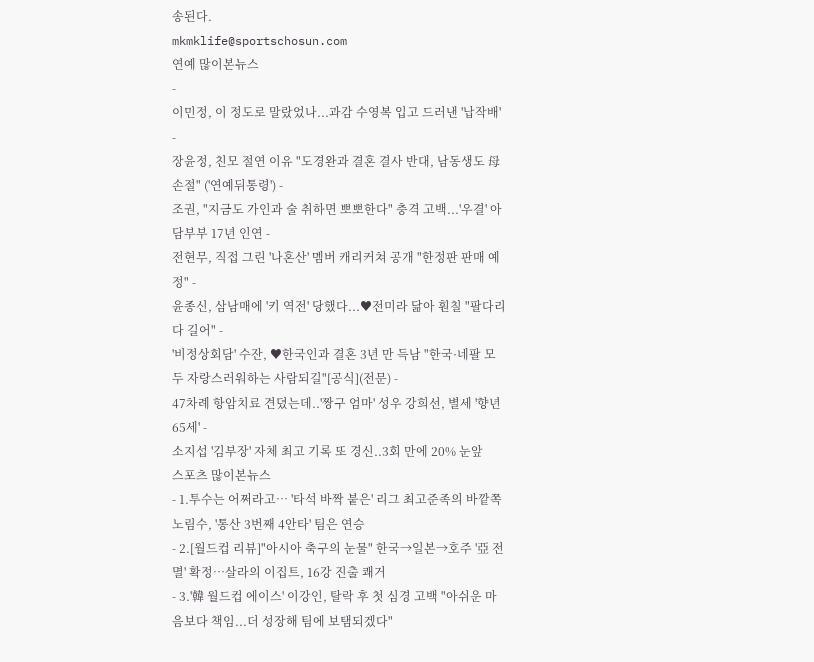송된다.
mkmklife@sportschosun.com
연예 많이본뉴스
-
이민정, 이 정도로 말랐었나...과감 수영복 입고 드러낸 '납작배' -
장윤정, 친모 절연 이유 "도경완과 결혼 결사 반대, 남동생도 母 손절" ('연예뒤통령') -
조권, "지금도 가인과 술 취하면 뽀뽀한다" 충격 고백...'우결' 아담부부 17년 인연 -
전현무, 직접 그린 '나혼산' 멤버 캐리커쳐 공개 "한정판 판매 예정" -
윤종신, 삼남매에 '키 역전' 당했다...♥전미라 닮아 훤칠 "팔다리 다 길어" -
'비정상회담' 수잔, ♥한국인과 결혼 3년 만 득남 "한국·네팔 모두 자랑스러워하는 사람되길"[공식](전문) -
47차례 항암치료 견뎠는데..'짱구 엄마' 성우 강희선, 별세 '향년 65세' -
소지섭 '김부장' 자체 최고 기록 또 경신..3회 만에 20% 눈앞
스포츠 많이본뉴스
- 1.투수는 어쩌라고… '타석 바짝 붙은' 리그 최고준족의 바깥쪽 노림수, '통산 3번째 4안타' 팀은 연승
- 2.[월드컵 리뷰]"아시아 축구의 눈물" 한국→일본→호주 '亞 전멸' 확정…살라의 이집트, 16강 진출 쾌거
- 3.'韓 월드컵 에이스' 이강인, 탈락 후 첫 심경 고백 "아쉬운 마음보다 책임...더 성장해 팀에 보탬되겠다"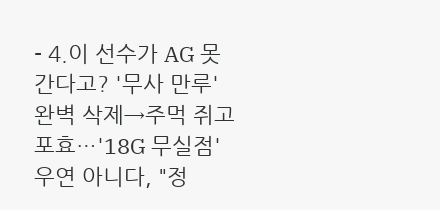- 4.이 선수가 AG 못 간다고? '무사 만루' 완벽 삭제→주먹 쥐고 포효…'18G 무실점' 우연 아니다, "정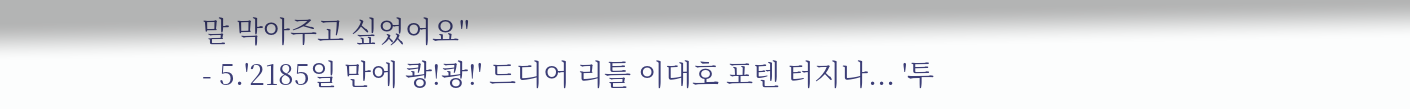말 막아주고 싶었어요"
- 5.'2185일 만에 쾅!쾅!' 드디어 리틀 이대호 포텐 터지나... '투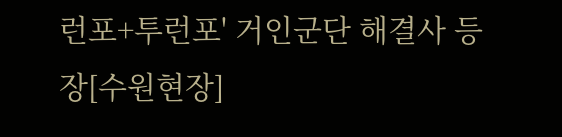런포+투런포' 거인군단 해결사 등장[수원현장]